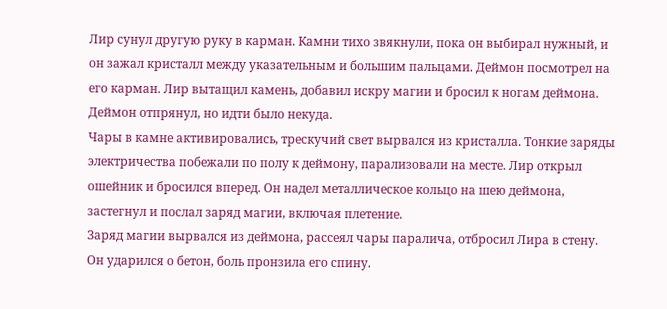Лир сунул другую руку в карман. Камни тихо звякнули, пока он выбирал нужный, и он зажал кристалл между указательным и большим пальцами. Деймон посмотрел на его карман. Лир вытащил камень, добавил искру магии и бросил к ногам деймона.
Деймон отпрянул, но идти было некуда.
Чары в камне активировались, трескучий свет вырвался из кристалла. Тонкие заряды электричества побежали по полу к деймону, парализовали на месте. Лир открыл ошейник и бросился вперед. Он надел металлическое кольцо на шею деймона, застегнул и послал заряд магии, включая плетение.
Заряд магии вырвался из деймона, рассеял чары паралича, отбросил Лира в стену. Он ударился о бетон, боль пронзила его спину.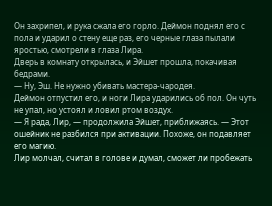Он захрипел, и рука сжала его горло. Деймон поднял его с пола и ударил о стену еще раз, его черные глаза пылали яростью, смотрели в глаза Лира.
Дверь в комнату открылась, и Эйшет прошла, покачивая бедрами.
— Ну, Эш. Не нужно убивать мастера-чародея.
Деймон отпустил его, и ноги Лира ударились об пол. Он чуть не упал, но устоял и ловил ртом воздух.
— Я рада, Лир, — продолжила Эйшет, приближаясь. — Этот ошейник не разбился при активации. Похоже, он подавляет его магию.
Лир молчал, считал в голове и думал, сможет ли пробежать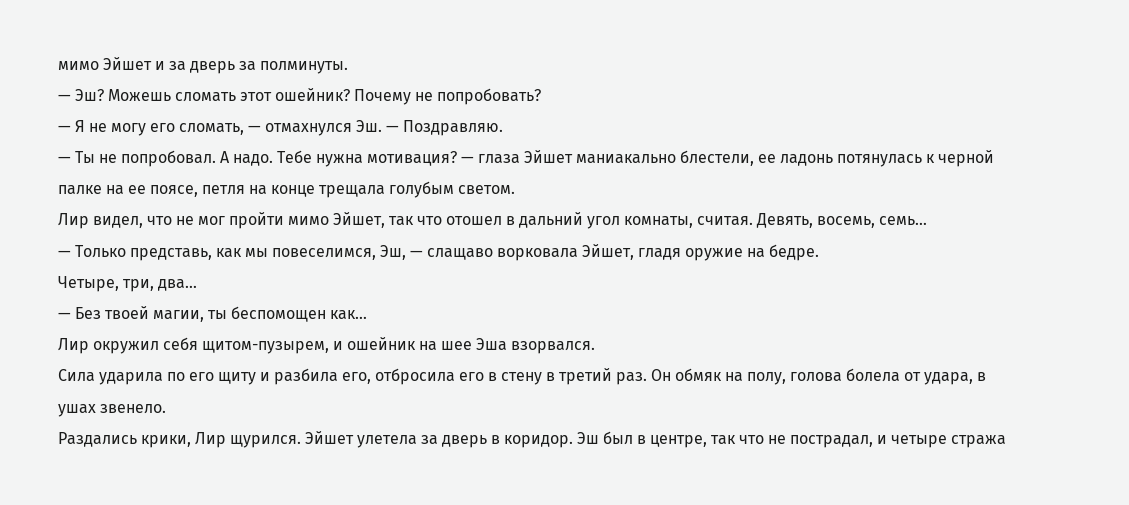мимо Эйшет и за дверь за полминуты.
— Эш? Можешь сломать этот ошейник? Почему не попробовать?
— Я не могу его сломать, — отмахнулся Эш. — Поздравляю.
— Ты не попробовал. А надо. Тебе нужна мотивация? — глаза Эйшет маниакально блестели, ее ладонь потянулась к черной палке на ее поясе, петля на конце трещала голубым светом.
Лир видел, что не мог пройти мимо Эйшет, так что отошел в дальний угол комнаты, считая. Девять, восемь, семь…
— Только представь, как мы повеселимся, Эш, — слащаво ворковала Эйшет, гладя оружие на бедре.
Четыре, три, два…
— Без твоей магии, ты беспомощен как…
Лир окружил себя щитом-пузырем, и ошейник на шее Эша взорвался.
Сила ударила по его щиту и разбила его, отбросила его в стену в третий раз. Он обмяк на полу, голова болела от удара, в ушах звенело.
Раздались крики, Лир щурился. Эйшет улетела за дверь в коридор. Эш был в центре, так что не пострадал, и четыре стража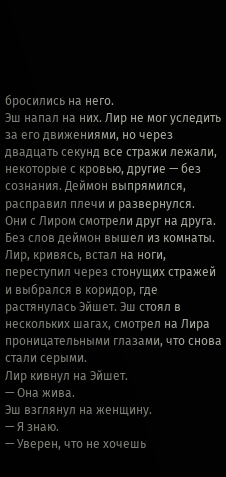бросились на него.
Эш напал на них. Лир не мог уследить за его движениями, но через двадцать секунд все стражи лежали, некоторые с кровью, другие — без сознания. Деймон выпрямился, расправил плечи и развернулся.
Они с Лиром смотрели друг на друга. Без слов деймон вышел из комнаты.
Лир, кривясь, встал на ноги, переступил через стонущих стражей и выбрался в коридор, где растянулась Эйшет. Эш стоял в нескольких шагах, смотрел на Лира проницательными глазами, что снова стали серыми.
Лир кивнул на Эйшет.
— Она жива.
Эш взглянул на женщину.
— Я знаю.
— Уверен, что не хочешь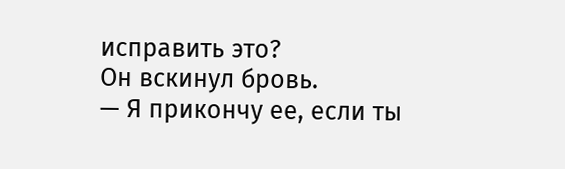исправить это?
Он вскинул бровь.
— Я прикончу ее, если ты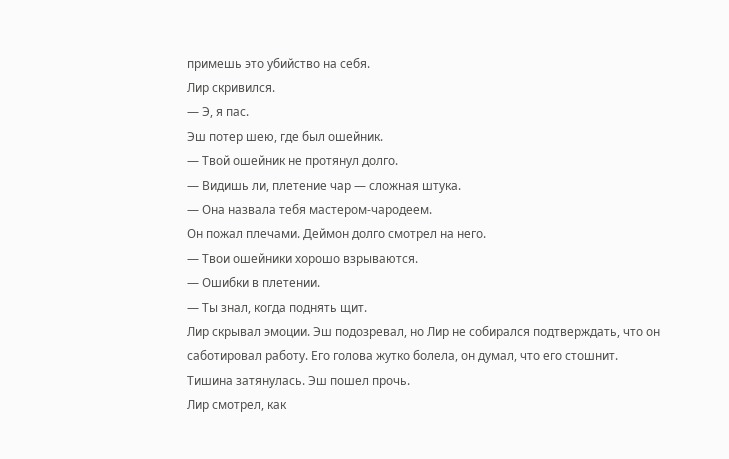примешь это убийство на себя.
Лир скривился.
— Э, я пас.
Эш потер шею, где был ошейник.
— Твой ошейник не протянул долго.
— Видишь ли, плетение чар — сложная штука.
— Она назвала тебя мастером-чародеем.
Он пожал плечами. Деймон долго смотрел на него.
— Твои ошейники хорошо взрываются.
— Ошибки в плетении.
— Ты знал, когда поднять щит.
Лир скрывал эмоции. Эш подозревал, но Лир не собирался подтверждать, что он саботировал работу. Его голова жутко болела, он думал, что его стошнит.
Тишина затянулась. Эш пошел прочь.
Лир смотрел, как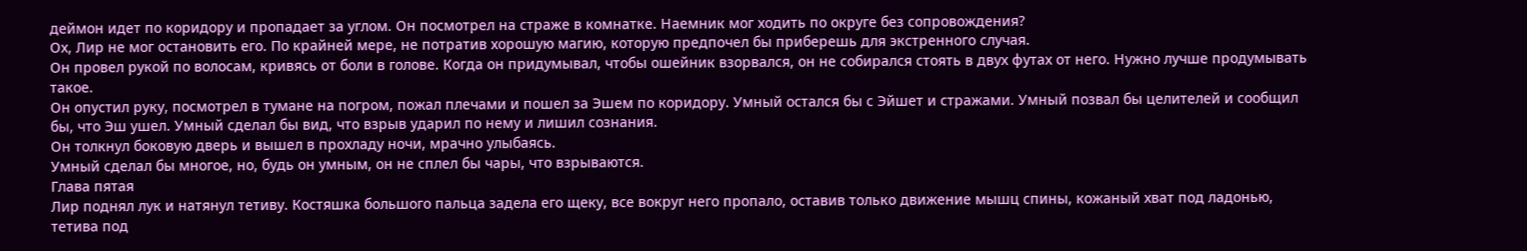деймон идет по коридору и пропадает за углом. Он посмотрел на страже в комнатке. Наемник мог ходить по округе без сопровождения?
Ох, Лир не мог остановить его. По крайней мере, не потратив хорошую магию, которую предпочел бы приберешь для экстренного случая.
Он провел рукой по волосам, кривясь от боли в голове. Когда он придумывал, чтобы ошейник взорвался, он не собирался стоять в двух футах от него. Нужно лучше продумывать такое.
Он опустил руку, посмотрел в тумане на погром, пожал плечами и пошел за Эшем по коридору. Умный остался бы с Эйшет и стражами. Умный позвал бы целителей и сообщил бы, что Эш ушел. Умный сделал бы вид, что взрыв ударил по нему и лишил сознания.
Он толкнул боковую дверь и вышел в прохладу ночи, мрачно улыбаясь.
Умный сделал бы многое, но, будь он умным, он не сплел бы чары, что взрываются.
Глава пятая
Лир поднял лук и натянул тетиву. Костяшка большого пальца задела его щеку, все вокруг него пропало, оставив только движение мышц спины, кожаный хват под ладонью, тетива под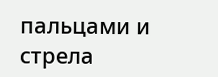пальцами и стрела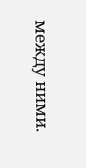между ними.